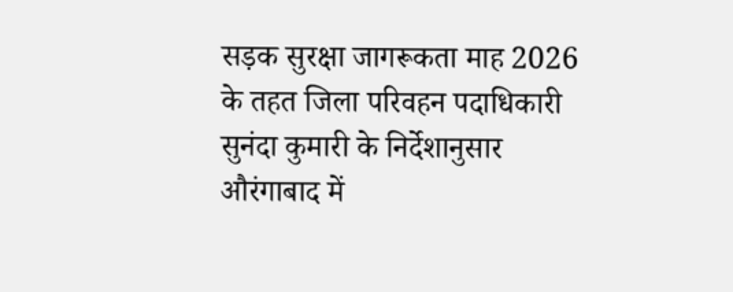सड़क सुरक्षा जागरूकता माह 2026 के तहत जिला परिवहन पदाधिकारी सुनंदा कुमारी के निर्देशानुसार औरंगाबाद में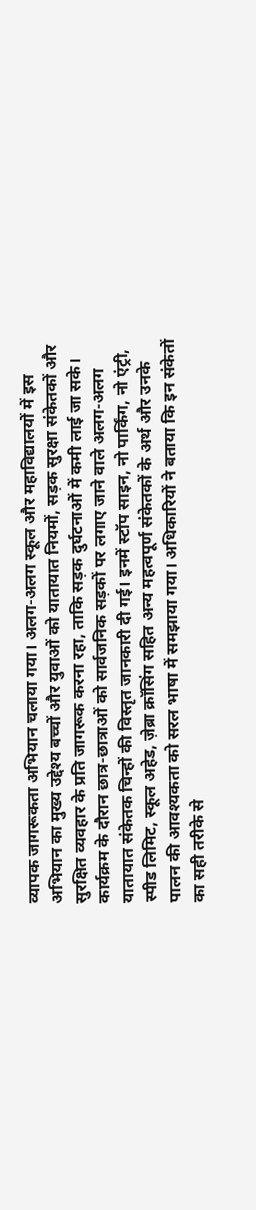व्यापक जागरूकता अभियान चलाया गया। अलग-अलग स्कूल और महाविद्यालयों में इस अभियान का मुख्य उद्देश्य बच्चों और युवाओं को यातायात नियमों, सड़क सुरक्षा संकेतकों और सुरक्षित व्यवहार के प्रति जागरूक करना रहा, ताकि सड़क दुर्घटनाओं में कमी लाई जा सके। कार्यक्रम के दौरान छात्र-छात्राओं को सार्वजनिक सड़कों पर लगाए जाने वाले अलग-अलग यातायात संकेतक चिन्हों की विस्तृत जानकारी दी गई। इनमें स्टॉप साइन, नो पार्किंग, नो एंट्री, स्पीड लिमिट, स्कूल अहेड, ज़ेब्रा क्रॉसिंग सहित अन्य महत्वपूर्ण संकेतकों के अर्थ और उनके पालन की आवश्यकता को सरल भाषा में समझाया गया। अधिकारियों ने बताया कि इन संकेतों का सही तरीके से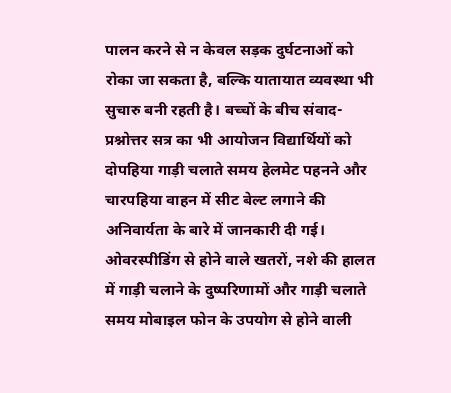पालन करने से न केवल सड़क दुर्घटनाओं को रोका जा सकता है, बल्कि यातायात व्यवस्था भी सुचारु बनी रहती है। बच्चों के बीच संवाद-प्रश्नोत्तर सत्र का भी आयोजन विद्यार्थियों को दोपहिया गाड़ी चलाते समय हेलमेट पहनने और चारपहिया वाहन में सीट बेल्ट लगाने की अनिवार्यता के बारे में जानकारी दी गई। ओवरस्पीडिंग से होने वाले खतरों, नशे की हालत में गाड़ी चलाने के दुष्परिणामों और गाड़ी चलाते समय मोबाइल फोन के उपयोग से होने वाली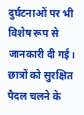दुर्घटनाओं पर भी विशेष रूप से जानकारी दी गई। छात्रों को सुरक्षित पैदल चलने के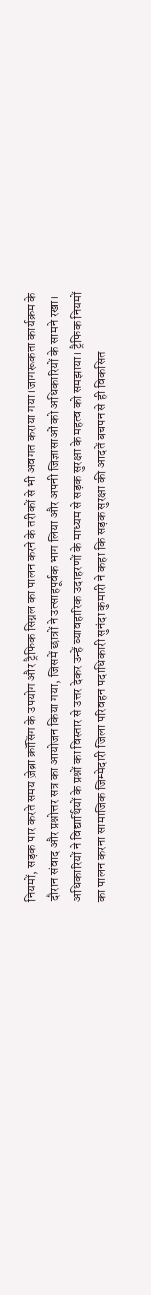नियमों, सड़क पार करते समय ज़ेब्रा क्रॉसिंग के उपयोग और ट्रैफिक सिग्नल का पालन करने के तरीकों से भी अवगत कराया गया।जागरूकता कार्यक्रम के दौरान संवाद और प्रश्नोत्तर सत्र का आयोजन किया गया, जिसमें छात्रों ने उत्साहपूर्वक भाग लिया और अपनी जिज्ञासाओं को अधिकारियों के सामने रखा। अधिकारियों ने विद्यार्थियों के प्रश्नों का विस्तार से उत्तर देकर उन्हें व्यावहारिक उदाहरणों के माध्यम से सड़क सुरक्षा के महत्व को समझाया। ट्रैफिक नियमों का पालन करना सामाजिक जिम्मेदारी जिला परिवहन पदाधिकारी सुनंदा कुमारी ने कहा कि सड़क सुरक्षा की आदतें बचपन से ही विकसित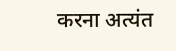करना अत्यंत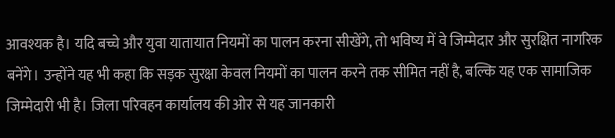आवश्यक है। यदि बच्चे और युवा यातायात नियमों का पालन करना सीखेंगे, तो भविष्य में वे जिम्मेदार और सुरक्षित नागरिक बनेंगे। उन्होंने यह भी कहा कि सड़क सुरक्षा केवल नियमों का पालन करने तक सीमित नहीं है, बल्कि यह एक सामाजिक जिम्मेदारी भी है। जिला परिवहन कार्यालय की ओर से यह जानकारी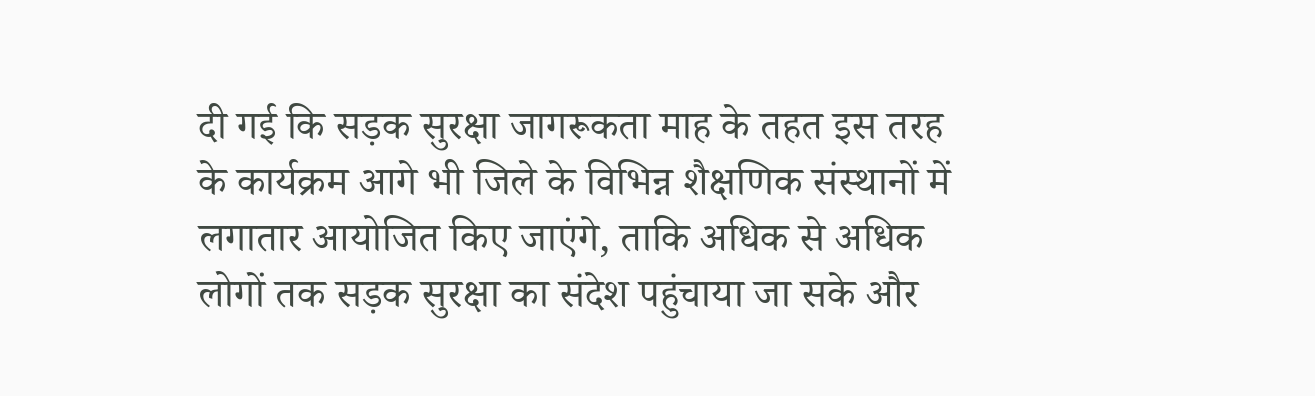दी गई कि सड़क सुरक्षा जागरूकता माह के तहत इस तरह के कार्यक्रम आगे भी जिले के विभिन्न शैक्षणिक संस्थानों में लगातार आयोजित किए जाएंगे, ताकि अधिक से अधिक लोगों तक सड़क सुरक्षा का संदेश पहुंचाया जा सके और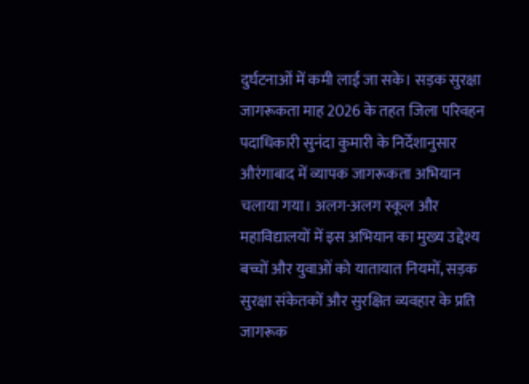दुर्घटनाओं में कमी लाई जा सके। सड़क सुरक्षा जागरूकता माह 2026 के तहत जिला परिवहन पदाधिकारी सुनंदा कुमारी के निर्देशानुसार औरंगाबाद में व्यापक जागरूकता अभियान चलाया गया। अलग-अलग स्कूल और महाविद्यालयों में इस अभियान का मुख्य उद्देश्य बच्चों और युवाओं को यातायात नियमों, सड़क सुरक्षा संकेतकों और सुरक्षित व्यवहार के प्रति जागरूक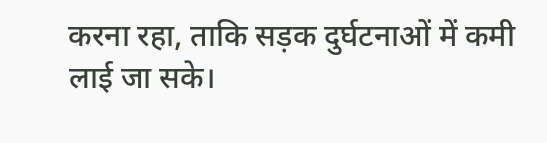करना रहा, ताकि सड़क दुर्घटनाओं में कमी लाई जा सके।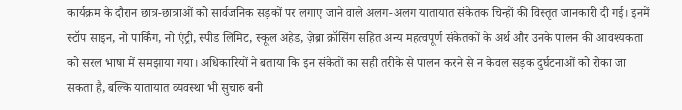कार्यक्रम के दौरान छात्र-छात्राओं को सार्वजनिक सड़कों पर लगाए जाने वाले अलग-अलग यातायात संकेतक चिन्हों की विस्तृत जानकारी दी गई। इनमें स्टॉप साइन, नो पार्किंग, नो एंट्री, स्पीड लिमिट, स्कूल अहेड, ज़ेब्रा क्रॉसिंग सहित अन्य महत्वपूर्ण संकेतकों के अर्थ और उनके पालन की आवश्यकता को सरल भाषा में समझाया गया। अधिकारियों ने बताया कि इन संकेतों का सही तरीके से पालन करने से न केवल सड़क दुर्घटनाओं को रोका जा सकता है, बल्कि यातायात व्यवस्था भी सुचारु बनी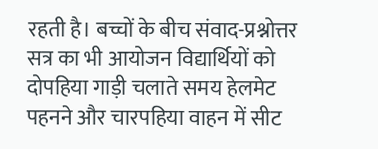रहती है। बच्चों के बीच संवाद-प्रश्नोत्तर सत्र का भी आयोजन विद्यार्थियों को दोपहिया गाड़ी चलाते समय हेलमेट पहनने और चारपहिया वाहन में सीट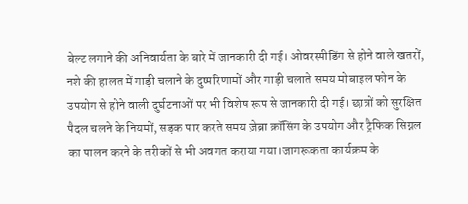बेल्ट लगाने की अनिवार्यता के बारे में जानकारी दी गई। ओवरस्पीडिंग से होने वाले खतरों, नशे की हालत में गाड़ी चलाने के दुष्परिणामों और गाड़ी चलाते समय मोबाइल फोन के उपयोग से होने वाली दुर्घटनाओं पर भी विशेष रूप से जानकारी दी गई। छात्रों को सुरक्षित पैदल चलने के नियमों, सड़क पार करते समय ज़ेब्रा क्रॉसिंग के उपयोग और ट्रैफिक सिग्नल का पालन करने के तरीकों से भी अवगत कराया गया।जागरूकता कार्यक्रम के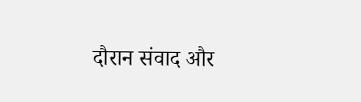दौरान संवाद और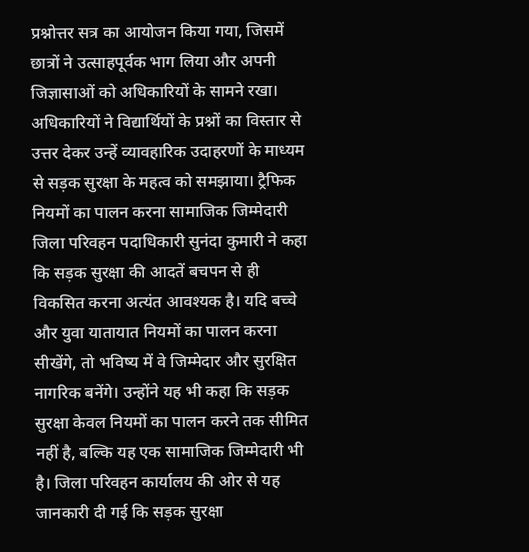प्रश्नोत्तर सत्र का आयोजन किया गया, जिसमें छात्रों ने उत्साहपूर्वक भाग लिया और अपनी जिज्ञासाओं को अधिकारियों के सामने रखा। अधिकारियों ने विद्यार्थियों के प्रश्नों का विस्तार से उत्तर देकर उन्हें व्यावहारिक उदाहरणों के माध्यम से सड़क सुरक्षा के महत्व को समझाया। ट्रैफिक नियमों का पालन करना सामाजिक जिम्मेदारी जिला परिवहन पदाधिकारी सुनंदा कुमारी ने कहा कि सड़क सुरक्षा की आदतें बचपन से ही विकसित करना अत्यंत आवश्यक है। यदि बच्चे और युवा यातायात नियमों का पालन करना सीखेंगे, तो भविष्य में वे जिम्मेदार और सुरक्षित नागरिक बनेंगे। उन्होंने यह भी कहा कि सड़क सुरक्षा केवल नियमों का पालन करने तक सीमित नहीं है, बल्कि यह एक सामाजिक जिम्मेदारी भी है। जिला परिवहन कार्यालय की ओर से यह जानकारी दी गई कि सड़क सुरक्षा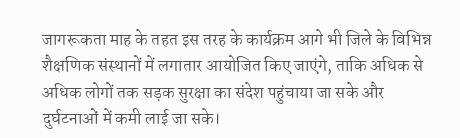जागरूकता माह के तहत इस तरह के कार्यक्रम आगे भी जिले के विभिन्न शैक्षणिक संस्थानों में लगातार आयोजित किए जाएंगे, ताकि अधिक से अधिक लोगों तक सड़क सुरक्षा का संदेश पहुंचाया जा सके और दुर्घटनाओं में कमी लाई जा सके।